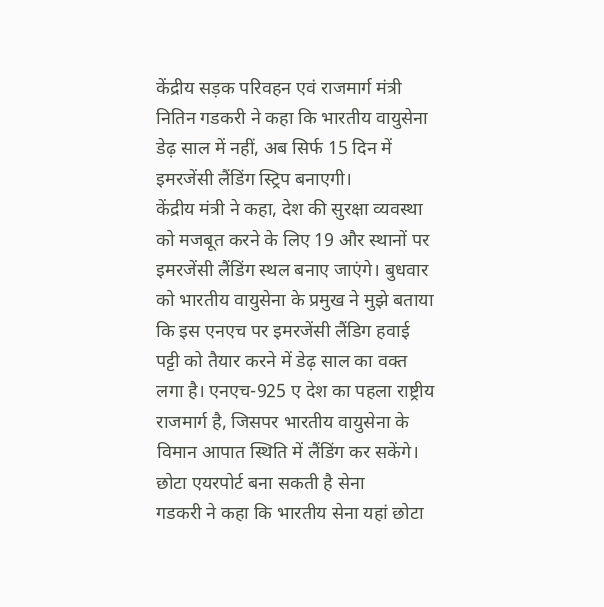केंद्रीय सड़क परिवहन एवं राजमार्ग मंत्री नितिन गडकरी ने कहा कि भारतीय वायुसेना डेढ़ साल में नहीं, अब सिर्फ 15 दिन में इमरजेंसी लैंडिंग स्ट्रिप बनाएगी।
केंद्रीय मंत्री ने कहा, देश की सुरक्षा व्यवस्था को मजबूत करने के लिए 19 और स्थानों पर इमरजेंसी लैंडिंग स्थल बनाए जाएंगे। बुधवार को भारतीय वायुसेना के प्रमुख ने मुझे बताया कि इस एनएच पर इमरजेंसी लैंडिग हवाई पट्टी को तैयार करने में डेढ़ साल का वक्त लगा है। एनएच-925 ए देश का पहला राष्ट्रीय राजमार्ग है, जिसपर भारतीय वायुसेना के विमान आपात स्थिति में लैंडिंग कर सकेंगे।
छोटा एयरपोर्ट बना सकती है सेना
गडकरी ने कहा कि भारतीय सेना यहां छोटा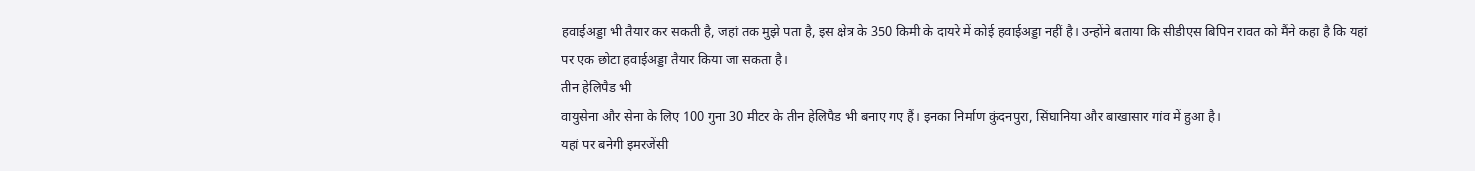हवाईअड्डा भी तैयार कर सकती है, जहां तक मुझे पता है, इस क्षेत्र के 350 किमी के दायरे में कोई हवाईअड्डा नहीं है। उन्होंने बताया कि सीडीएस बिपिन रावत को मैंने कहा है कि यहां पर एक छोटा हवाईअड्डा तैयार किया जा सकता है।
तीन हेलिपैड भी
वायुसेना और सेना के लिए 100 गुना 30 मीटर के तीन हेलिपैड भी बनाए गए हैं। इनका निर्माण कुंदनपुरा, सिंघानिया और बाखासार गांव में हुआ है।
यहां पर बनेगी इमरजेंसी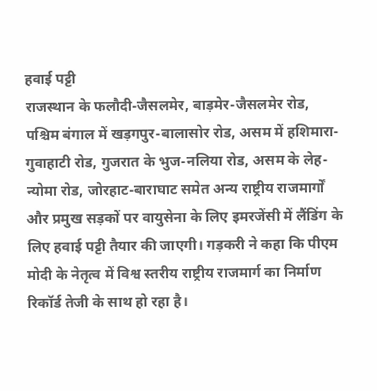हवाई पट्टी
राजस्थान के फलौदी-जैसलमेर, बाड़मेर-जैसलमेर रोड, पश्चिम बंगाल में खड़गपुर-बालासोर रोड, असम में हशिमारा-गुवाहाटी रोड, गुजरात के भुज-नलिया रोड, असम के लेह-न्योमा रोड, जोरहाट-बाराघाट समेत अन्य राष्ट्रीय राजमार्गों और प्रमुख सड़कों पर वायुसेना के लिए इमरजेंसी में लैंडिंग के लिए हवाई पट्टी तैयार की जाएगी। गड़करी ने कहा कि पीएम मोदी के नेतृत्व में विश्व स्तरीय राष्ट्रीय राजमार्ग का निर्माण रिकॉर्ड तेजी के साथ हो रहा है।